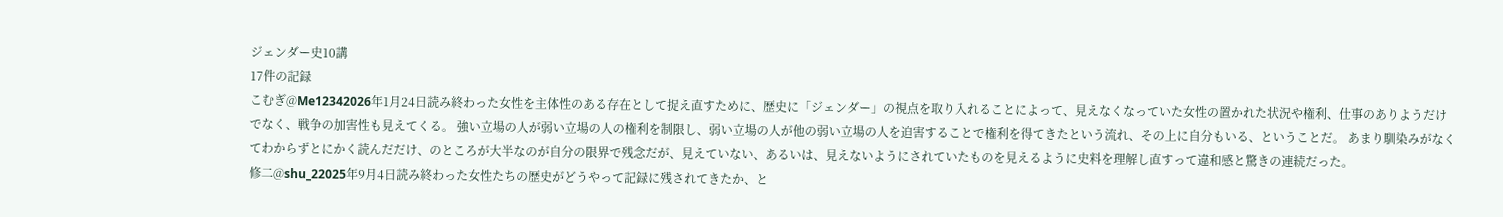ジェンダー史10講
17件の記録
こむぎ@Me12342026年1月24日読み終わった女性を主体性のある存在として捉え直すために、歴史に「ジェンダー」の視点を取り入れることによって、見えなくなっていた女性の置かれた状況や権利、仕事のありようだけでなく、戦争の加害性も見えてくる。 強い立場の人が弱い立場の人の権利を制限し、弱い立場の人が他の弱い立場の人を迫害することで権利を得てきたという流れ、その上に自分もいる、ということだ。 あまり馴染みがなくてわからずとにかく読んだだけ、のところが大半なのが自分の限界で残念だが、見えていない、あるいは、見えないようにされていたものを見えるように史料を理解し直すって違和感と驚きの連続だった。
修二@shu_22025年9月4日読み終わった女性たちの歴史がどうやって記録に残されてきたか、と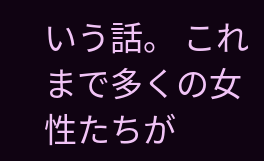いう話。 これまで多くの女性たちが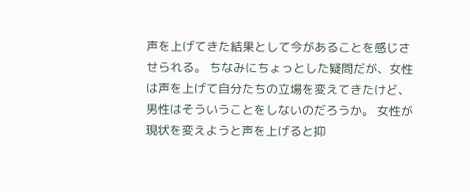声を上げてきた結果として今があることを感じさせられる。 ちなみにちょっとした疑問だが、女性は声を上げて自分たちの立場を変えてきたけど、男性はそういうことをしないのだろうか。 女性が現状を変えようと声を上げると抑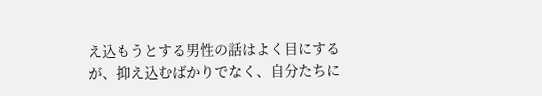え込もうとする男性の話はよく目にするが、抑え込むばかりでなく、自分たちに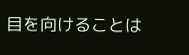目を向けることは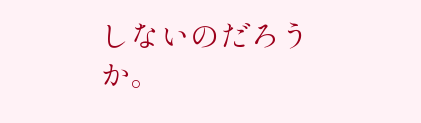しないのだろうか。